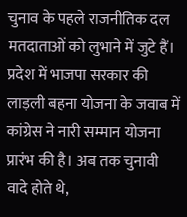चुनाव के पहले राजनीतिक दल मतदाताओं को लुभाने में जुटे हैं। प्रदेश में भाजपा सरकार की लाड़ली बहना योजना के जवाब में कांग्रेस ने नारी सम्मान योजना प्रारंभ की है। अब तक चुनावी वादे होते थे,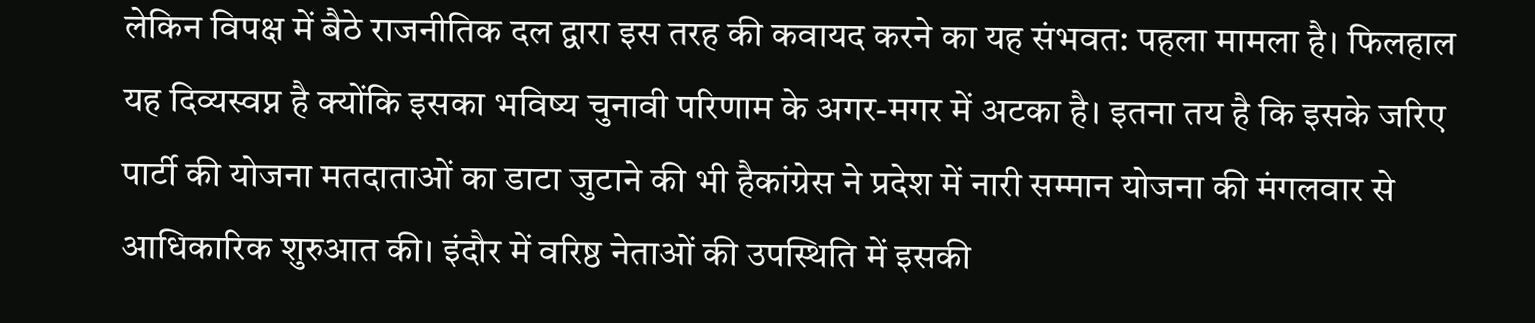लेकिन विपक्ष में बैठे राजनीतिक दल द्वारा इस तरह की कवायद करने का यह संभवत: पहला मामला है। फिलहाल यह दिव्यस्वप्न है क्योंकि इसका भविष्य चुनावी परिणाम के अगर-मगर में अटका है। इतना तय है कि इसके जरिए पार्टी की योजना मतदाताओं का डाटा जुटाने की भी हैकांग्रेस ने प्रदेश में नारी सम्मान योजना की मंगलवार से आधिकारिक शुरुआत की। इंदौर में वरिष्ठ नेताओं की उपस्थिति में इसकी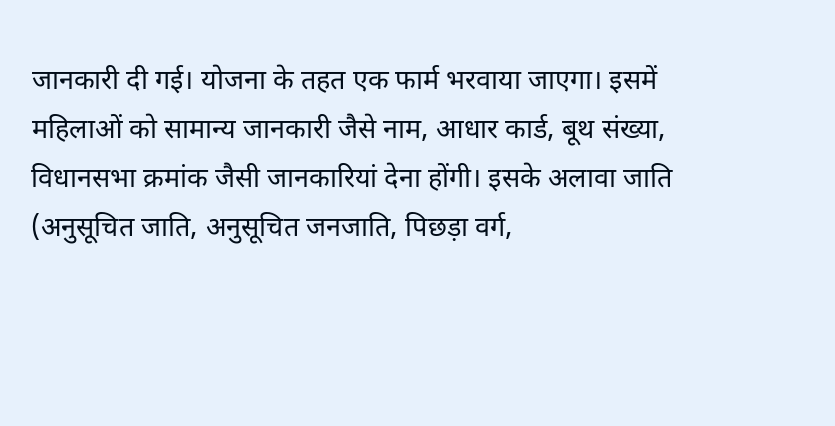जानकारी दी गई। योजना के तहत एक फार्म भरवाया जाएगा। इसमें महिलाओं को सामान्य जानकारी जैसे नाम, आधार कार्ड, बूथ संख्या, विधानसभा क्रमांक जैसी जानकारियां देना होंगी। इसके अलावा जाति (अनुसूचित जाति, अनुसूचित जनजाति, पिछड़ा वर्ग,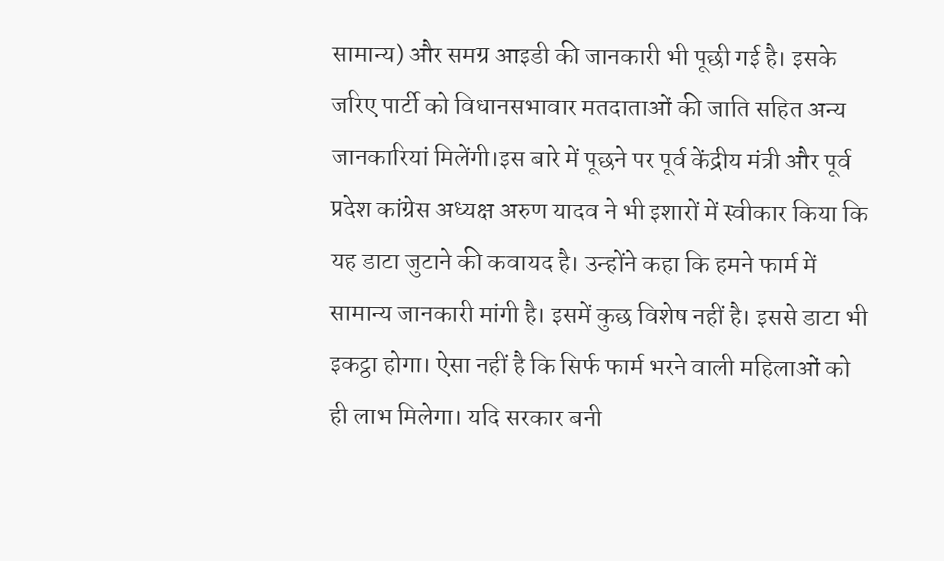सामान्य) और समग्र आइडी की जानकारी भी पूछी गई है। इसके जरिए पार्टी को विधानसभावार मतदाताओं की जाति सहित अन्य जानकारियां मिलेंगी।इस बारे में पूछने पर पूर्व केंद्रीय मंत्री और पूर्व प्रदेश कांग्रेस अध्यक्ष अरुण यादव ने भी इशारों में स्वीकार किया कि यह डाटा जुटाने की कवायद है। उन्होंने कहा कि हमने फार्म में सामान्य जानकारी मांगी है। इसमें कुछ विशेष नहीं है। इससे डाटा भी इकट्ठा होगा। ऐसा नहीं है कि सिर्फ फार्म भरने वाली महिलाओं को ही लाभ मिलेगा। यदि सरकार बनी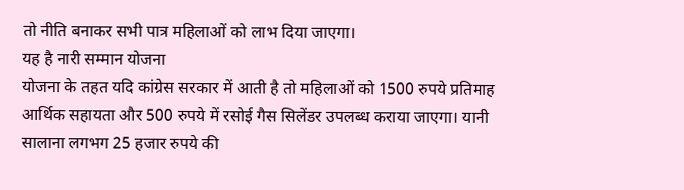तो नीति बनाकर सभी पात्र महिलाओं को लाभ दिया जाएगा।
यह है नारी सम्मान योजना
योजना के तहत यदि कांग्रेस सरकार में आती है तो महिलाओं को 1500 रुपये प्रतिमाह आर्थिक सहायता और 500 रुपये में रसोई गैस सिलेंडर उपलब्ध कराया जाएगा। यानी सालाना लगभग 25 हजार रुपये की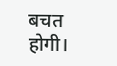बचत होगी।